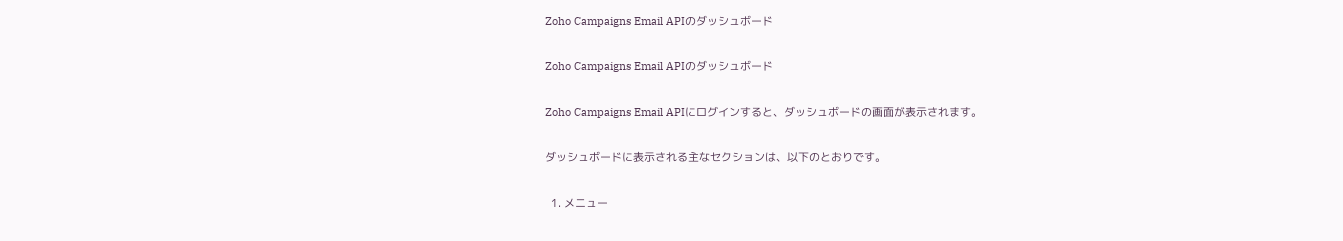Zoho Campaigns Email APIのダッシュボード

Zoho Campaigns Email APIのダッシュボード

Zoho Campaigns Email APIにログインすると、ダッシュボードの画面が表示されます。

ダッシュボードに表示される主なセクションは、以下のとおりです。

  1. メニュー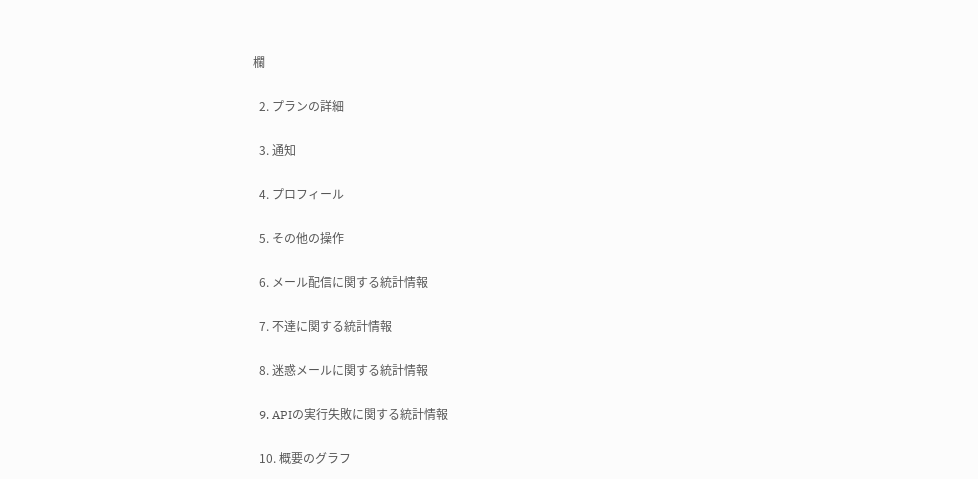欄

  2. プランの詳細

  3. 通知

  4. プロフィール

  5. その他の操作

  6. メール配信に関する統計情報

  7. 不達に関する統計情報

  8. 迷惑メールに関する統計情報

  9. APIの実行失敗に関する統計情報

  10. 概要のグラフ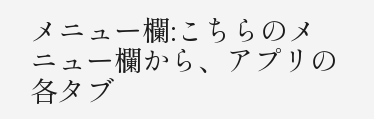メニュー欄:こちらのメニュー欄から、アプリの各タブ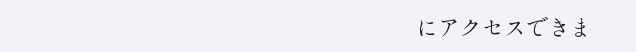にアクセスできま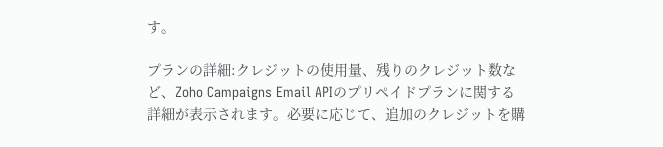す。

プランの詳細:クレジットの使用量、残りのクレジット数など、Zoho Campaigns Email APIのプリペイドプランに関する詳細が表示されます。必要に応じて、追加のクレジットを購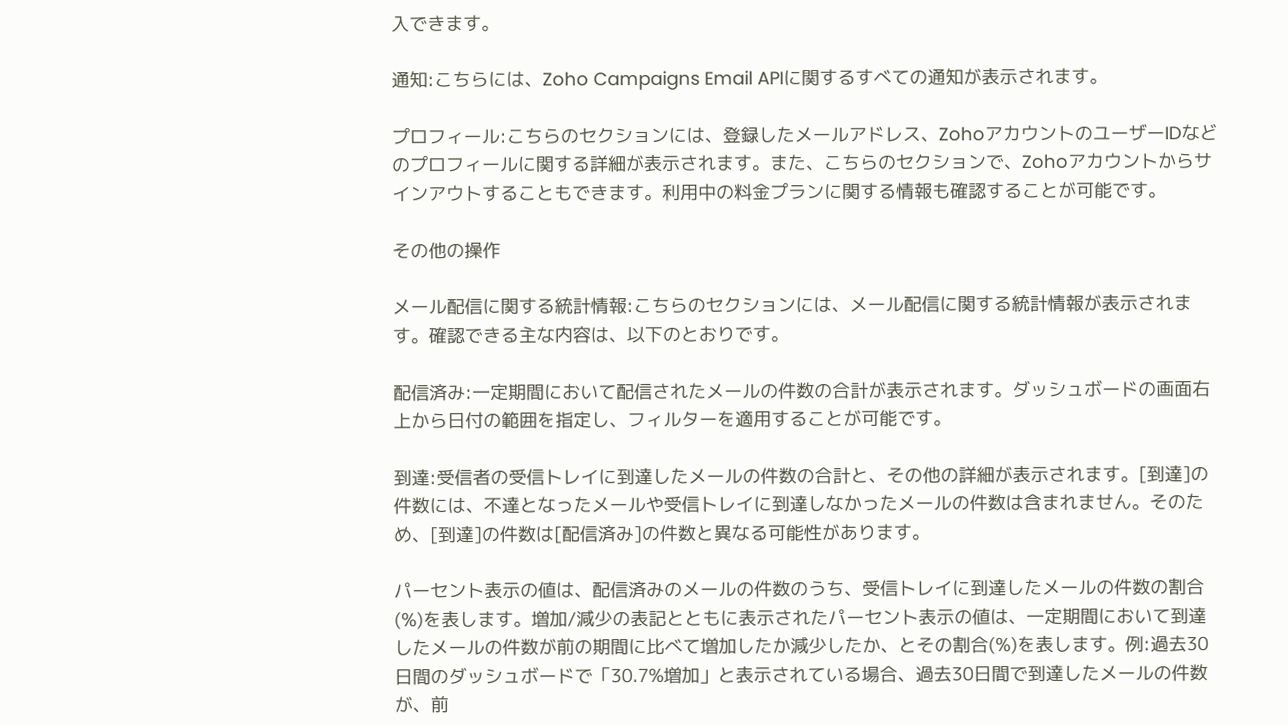入できます。

通知:こちらには、Zoho Campaigns Email APIに関するすべての通知が表示されます。

プロフィール:こちらのセクションには、登録したメールアドレス、ZohoアカウントのユーザーIDなどのプロフィールに関する詳細が表示されます。また、こちらのセクションで、Zohoアカウントからサインアウトすることもできます。利用中の料金プランに関する情報も確認することが可能です。

その他の操作

メール配信に関する統計情報:こちらのセクションには、メール配信に関する統計情報が表示されます。確認できる主な内容は、以下のとおりです。

配信済み:一定期間において配信されたメールの件数の合計が表示されます。ダッシュボードの画面右上から日付の範囲を指定し、フィルターを適用することが可能です。

到達:受信者の受信トレイに到達したメールの件数の合計と、その他の詳細が表示されます。[到達]の件数には、不達となったメールや受信トレイに到達しなかったメールの件数は含まれません。そのため、[到達]の件数は[配信済み]の件数と異なる可能性があります。

パーセント表示の値は、配信済みのメールの件数のうち、受信トレイに到達したメールの件数の割合(%)を表します。増加/減少の表記とともに表示されたパーセント表示の値は、一定期間において到達したメールの件数が前の期間に比べて増加したか減少したか、とその割合(%)を表します。例:過去30日間のダッシュボードで「30.7%増加」と表示されている場合、過去30日間で到達したメールの件数が、前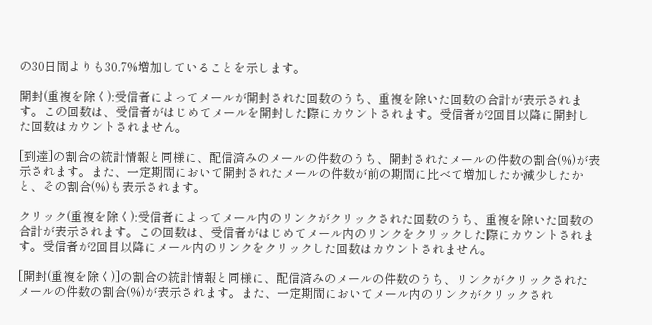の30日間よりも30.7%増加していることを示します。

開封(重複を除く):受信者によってメールが開封された回数のうち、重複を除いた回数の合計が表示されます。この回数は、受信者がはじめてメールを開封した際にカウントされます。受信者が2回目以降に開封した回数はカウントされません。

[到達]の割合の統計情報と同様に、配信済みのメールの件数のうち、開封されたメールの件数の割合(%)が表示されます。また、一定期間において開封されたメールの件数が前の期間に比べて増加したか減少したかと、その割合(%)も表示されます。

クリック(重複を除く):受信者によってメール内のリンクがクリックされた回数のうち、重複を除いた回数の合計が表示されます。この回数は、受信者がはじめてメール内のリンクをクリックした際にカウントされます。受信者が2回目以降にメール内のリンクをクリックした回数はカウントされません。

[開封(重複を除く)]の割合の統計情報と同様に、配信済みのメールの件数のうち、リンクがクリックされたメールの件数の割合(%)が表示されます。また、一定期間においてメール内のリンクがクリックされ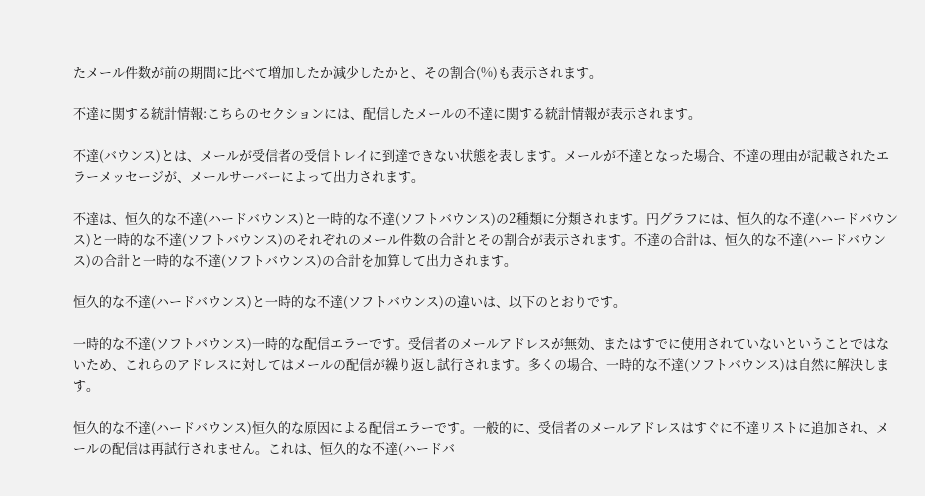たメール件数が前の期間に比べて増加したか減少したかと、その割合(%)も表示されます。

不達に関する統計情報:こちらのセクションには、配信したメールの不達に関する統計情報が表示されます。

不達(バウンス)とは、メールが受信者の受信トレイに到達できない状態を表します。メールが不達となった場合、不達の理由が記載されたエラーメッセージが、メールサーバーによって出力されます。

不達は、恒久的な不達(ハードバウンス)と一時的な不達(ソフトバウンス)の2種類に分類されます。円グラフには、恒久的な不達(ハードバウンス)と一時的な不達(ソフトバウンス)のそれぞれのメール件数の合計とその割合が表示されます。不達の合計は、恒久的な不達(ハードバウンス)の合計と一時的な不達(ソフトバウンス)の合計を加算して出力されます。

恒久的な不達(ハードバウンス)と一時的な不達(ソフトバウンス)の違いは、以下のとおりです。

一時的な不達(ソフトバウンス)一時的な配信エラーです。受信者のメールアドレスが無効、またはすでに使用されていないということではないため、これらのアドレスに対してはメールの配信が繰り返し試行されます。多くの場合、一時的な不達(ソフトバウンス)は自然に解決します。

恒久的な不達(ハードバウンス)恒久的な原因による配信エラーです。一般的に、受信者のメールアドレスはすぐに不達リストに追加され、メールの配信は再試行されません。これは、恒久的な不達(ハードバ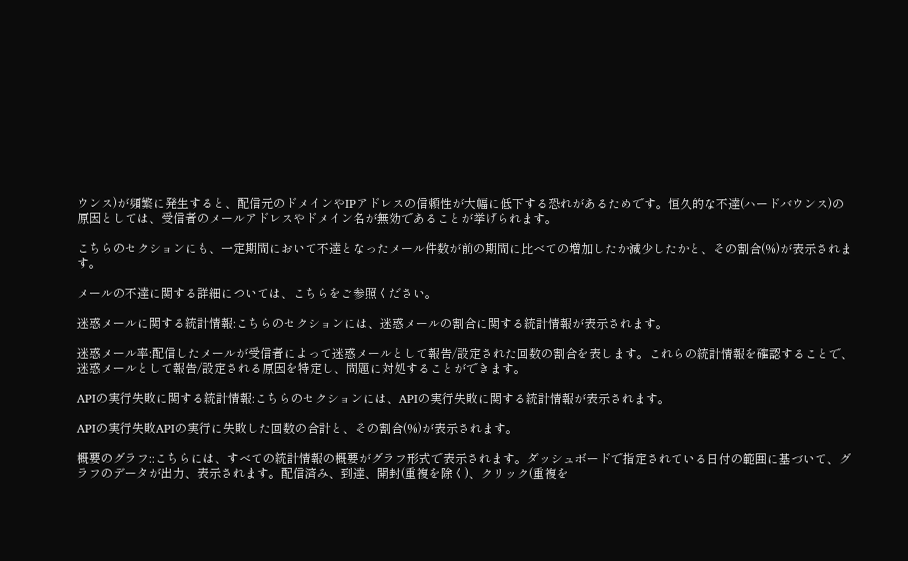ウンス)が頻繁に発生すると、配信元のドメインやIPアドレスの信頼性が大幅に低下する恐れがあるためです。恒久的な不達(ハードバウンス)の原因としては、受信者のメールアドレスやドメイン名が無効であることが挙げられます。

こちらのセクションにも、一定期間において不達となったメール件数が前の期間に比べての増加したか減少したかと、その割合(%)が表示されます。

メールの不達に関する詳細については、こちらをご参照ください。

迷惑メールに関する統計情報:こちらのセクションには、迷惑メールの割合に関する統計情報が表示されます。

迷惑メール率:配信したメールが受信者によって迷惑メールとして報告/設定された回数の割合を表します。これらの統計情報を確認することで、迷惑メールとして報告/設定される原因を特定し、問題に対処することができます。

APIの実行失敗に関する統計情報:こちらのセクションには、APIの実行失敗に関する統計情報が表示されます。

APIの実行失敗APIの実行に失敗した回数の合計と、その割合(%)が表示されます。

概要のグラフ::こちらには、すべての統計情報の概要がグラフ形式で表示されます。ダッシュボードで指定されている日付の範囲に基づいて、グラフのデータが出力、表示されます。配信済み、到達、開封(重複を除く)、クリック(重複を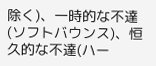除く)、一時的な不達(ソフトバウンス)、恒久的な不達(ハー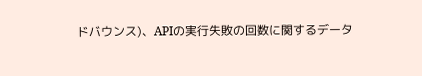ドバウンス)、APIの実行失敗の回数に関するデータ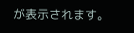が表示されます。